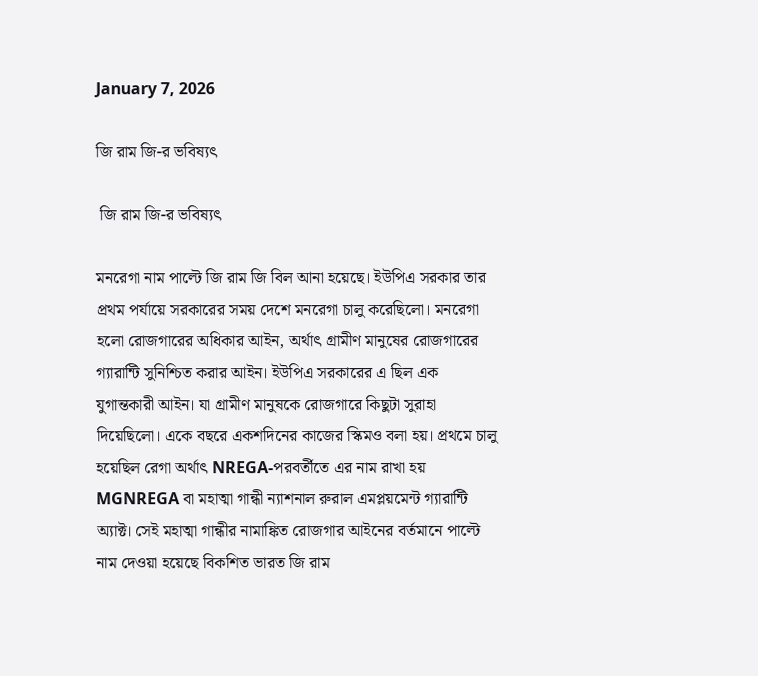January 7, 2026

জি রাম জি-র ভবিষ্যৎ

 জি রাম জি-র ভবিষ্যৎ

মনরেগা নাম পাল্টে জি রাম জি বিল আনা হয়েছে। ইউপিএ সরকার তার প্রথম পর্যায়ে সরকারের সময় দেশে মনরেগা চালু করেছিলো। মনরেগা হলো রোজগারের অধিকার আইন, অর্থাৎ গ্রামীণ মানুষের রোজগারের গ্যারান্টি সুনিশ্চিত করার আইন। ইউপিএ সরকারের এ ছিল এক যুগান্তকারী আইন। যা গ্রামীণ মানুষকে রোজগারে কিছুটা সুরাহা দিয়েছিলো। একে বছরে একশদিনের কাজের স্কিমও বলা হয়। প্রথমে চালু হয়েছিল রেগা অর্থাৎ NREGA-পরবর্তীতে এর নাম রাখা হয় MGNREGA বা মহাত্মা গান্ধী ন্যাশনাল রুরাল এমপ্লয়মেন্ট গ্যারান্টি অ্যাক্ট। সেই মহাত্মা গান্ধীর নামাঙ্কিত রোজগার আইনের বর্তমানে পাল্টে নাম দেওয়া হয়েছে বিকশিত ভারত জি রাম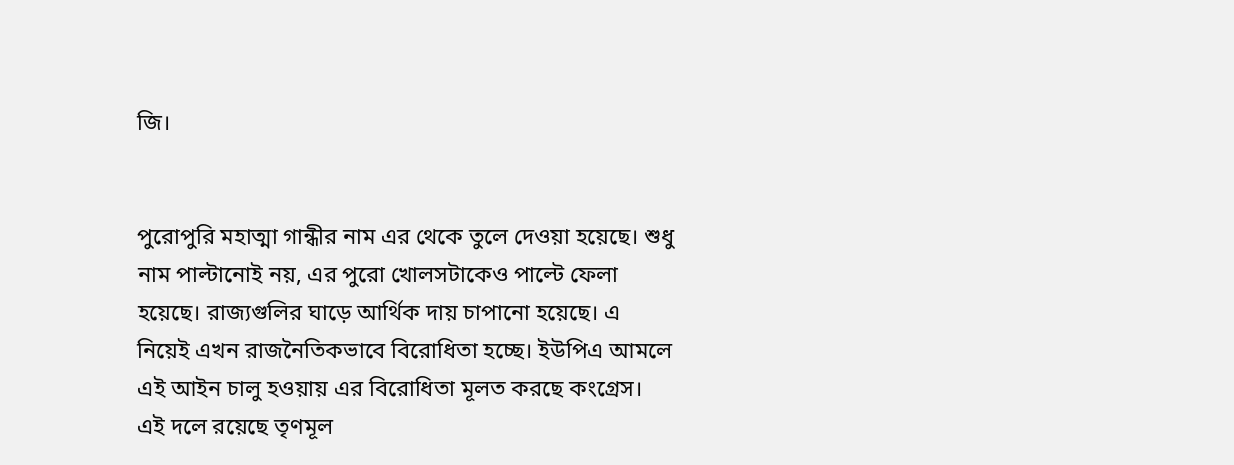জি।


পুরোপুরি মহাত্মা গান্ধীর নাম এর থেকে তুলে দেওয়া হয়েছে। শুধু নাম পাল্টানোই নয়, এর পুরো খোলসটাকেও পাল্টে ফেলা হয়েছে। রাজ্যগুলির ঘাড়ে আর্থিক দায় চাপানো হয়েছে। এ নিয়েই এখন রাজনৈতিকভাবে বিরোধিতা হচ্ছে। ইউপিএ আমলে এই আইন চালু হওয়ায় এর বিরোধিতা মূলত করছে কংগ্রেস। এই দলে রয়েছে তৃণমূল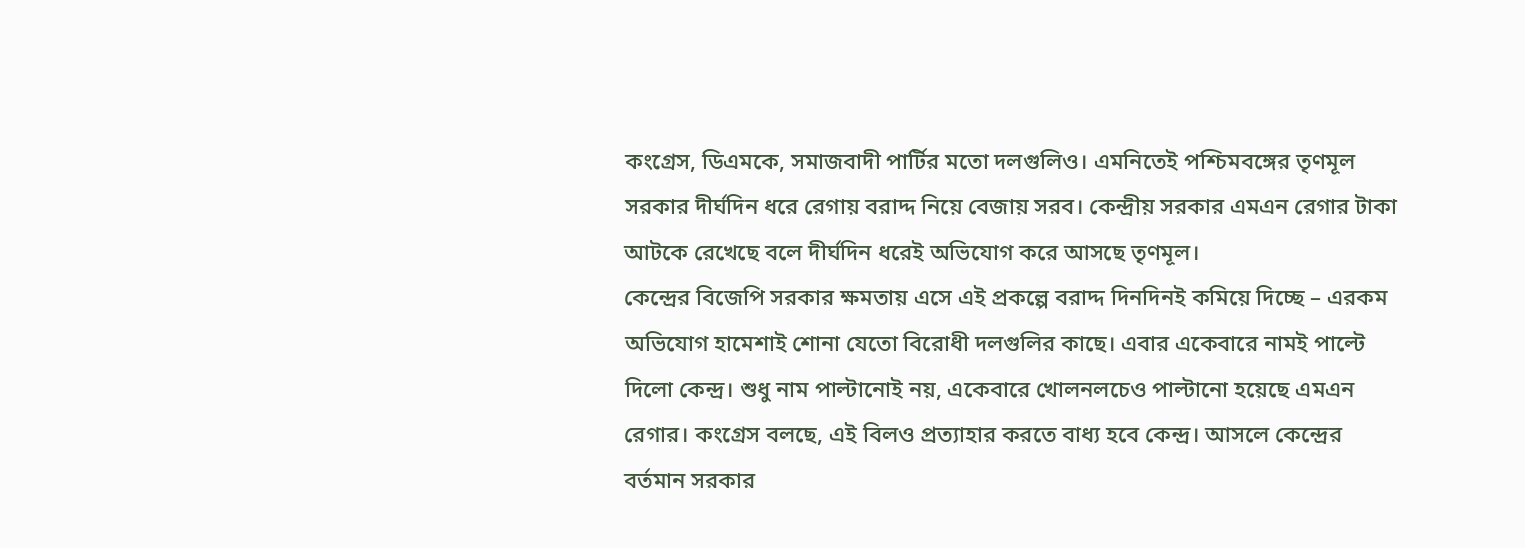কংগ্রেস, ডিএমকে, সমাজবাদী পার্টির মতো দলগুলিও। এমনিতেই পশ্চিমবঙ্গের তৃণমূল সরকার দীর্ঘদিন ধরে রেগায় বরাদ্দ নিয়ে বেজায় সরব। কেন্দ্রীয় সরকার এমএন রেগার টাকা আটকে রেখেছে বলে দীর্ঘদিন ধরেই অভিযোগ করে আসছে তৃণমূল।
কেন্দ্রের বিজেপি সরকার ক্ষমতায় এসে এই প্রকল্পে বরাদ্দ দিনদিনই কমিয়ে দিচ্ছে – এরকম অভিযোগ হামেশাই শোনা যেতো বিরোধী দলগুলির কাছে। এবার একেবারে নামই পাল্টে দিলো কেন্দ্র। শুধু নাম পাল্টানোই নয়, একেবারে খোলনলচেও পাল্টানো হয়েছে এমএন রেগার। কংগ্রেস বলছে, এই বিলও প্রত্যাহার করতে বাধ্য হবে কেন্দ্র। আসলে কেন্দ্রের বর্তমান সরকার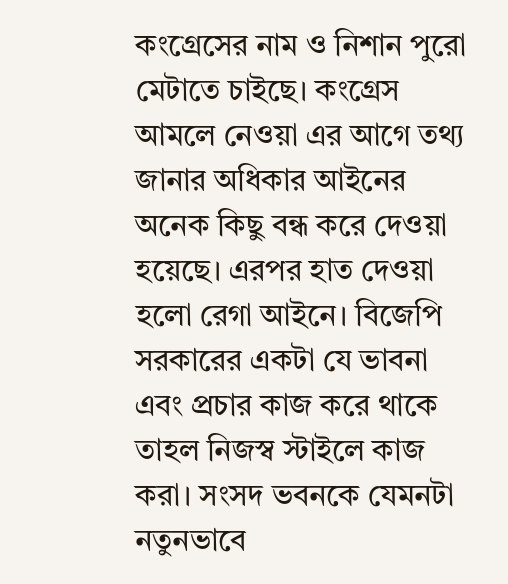কংগ্রেসের নাম ও নিশান পুরো মেটাতে চাইছে। কংগ্রেস আমলে নেওয়া এর আগে তথ্য জানার অধিকার আইনের অনেক কিছু বন্ধ করে দেওয়া হয়েছে। এরপর হাত দেওয়া হলো রেগা আইনে। বিজেপি সরকারের একটা যে ভাবনা এবং প্রচার কাজ করে থাকে তাহল নিজস্ব স্টাইলে কাজ করা। সংসদ ভবনকে যেমনটা নতুনভাবে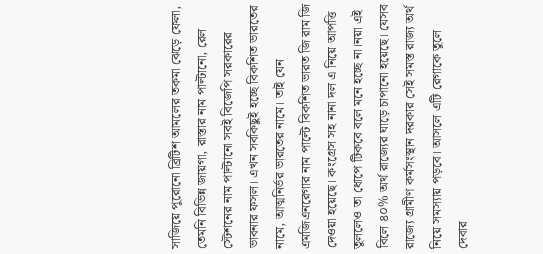সাজিয়ে পুরোনো ব্রিটিশ আমলের তকমা ঝেড়ে ফেলা, তেমনি বিভিন্ন জায়গা, রাস্তার নাম পাল্টানো, রেল স্টেশনের নাম পাল্টানো সবই বিজেপি সরকারের ভাবনার ফসল। এখন সবকিছুই হচ্ছে বিকশিত ভারতের নামে, আত্মনির্ভর ভারতের নামে। তাই যেন এমজিএনরেগার নাম পাল্টে বিকশিত ভারত জি রাম জি দেওয়া হয়েছে। কংগ্রেস সহ নানা দল এ নিয়ে আপত্তি তুললেও তা ধোপে টিকবে বলে মনে হচ্ছে না।নয়া এই বিলে ৪০% অর্থ রাজ্যের ঘাড়ে চাপানো হয়েছে। যেসব রাজ্যে গ্রামীণ কর্মসংস্থান দরকার সেই সমস্ত রাজ্য অর্থ নিয়ে সমস্যায় পড়বে। আসলে এটি রেগাকে তুলে দেবার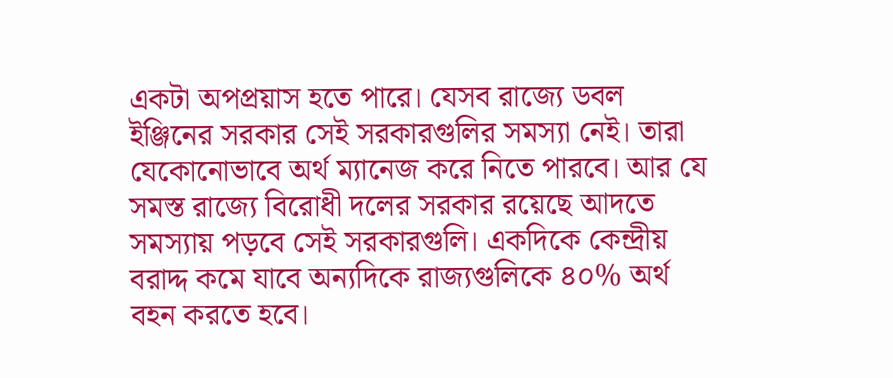একটা অপপ্রয়াস হতে পারে। যেসব রাজ্যে ডবল ইঞ্জিনের সরকার সেই সরকারগুলির সমস্যা নেই। তারা যেকোনোভাবে অর্থ ম্যানেজ করে নিতে পারবে। আর যে সমস্ত রাজ্যে বিরোধী দলের সরকার রয়েছে আদতে সমস্যায় পড়বে সেই সরকারগুলি। একদিকে কেন্দ্রীয় বরাদ্দ কমে যাবে অন্যদিকে রাজ্যগুলিকে ৪০% অর্থ বহন করতে হবে।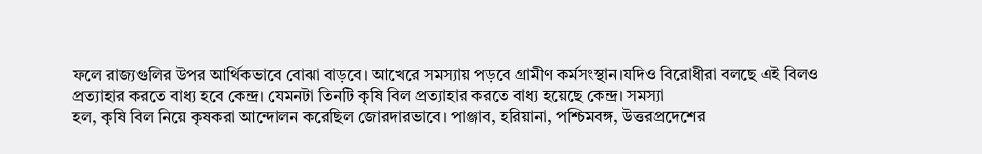ফলে রাজ্যগুলির উপর আর্থিকভাবে বোঝা বাড়বে। আখেরে সমস্যায় পড়বে গ্রামীণ কর্মসংস্থান।যদিও বিরোধীরা বলছে এই বিলও প্রত্যাহার করতে বাধ্য হবে কেন্দ্র। যেমনটা তিনটি কৃষি বিল প্রত্যাহার করতে বাধ্য হয়েছে কেন্দ্র। সমস্যা
হল, কৃষি বিল নিয়ে কৃষকরা আন্দোলন করেছিল জোরদারভাবে। পাঞ্জাব, হরিয়ানা, পশ্চিমবঙ্গ, উত্তরপ্রদেশের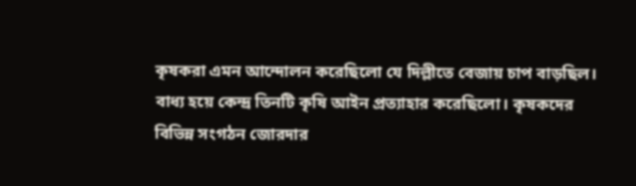কৃষকরা এমন আন্দোলন করেছিলো যে দিল্লীতে বেজায় চাপ বাড়ছিল। বাধ্য হয়ে কেন্দ্র তিনটি কৃষি আইন প্রত্যাহার করেছিলো। কৃষকদের বিভিন্ন সংগঠন জোরদার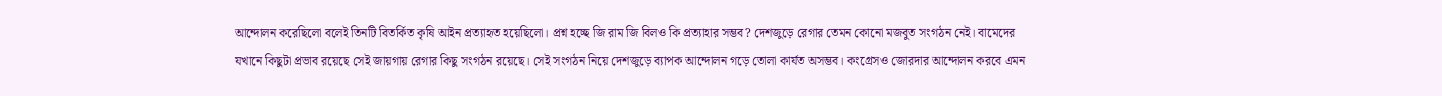আন্দোলন করেছিলো বলেই তিনটি বিতর্কিত কৃষি আইন প্রত্যাহৃত হয়েছিলো। প্রশ্ন হচ্ছে জি রাম জি বিলও কি প্রত্যাহার সম্ভব? দেশজুড়ে রেগার তেমন কোনো মজবুত সংগঠন নেই। বামেদের যখানে কিছুটা প্রভাব রয়েছে সেই জায়গায় রেগার কিছু সংগঠন রয়েছে। সেই সংগঠন নিয়ে দেশজুড়ে ব্যাপক আন্দোলন গড়ে তোলা কার্যত অসম্ভব। কংগ্রেসও জোরদার আন্দোলন করবে এমন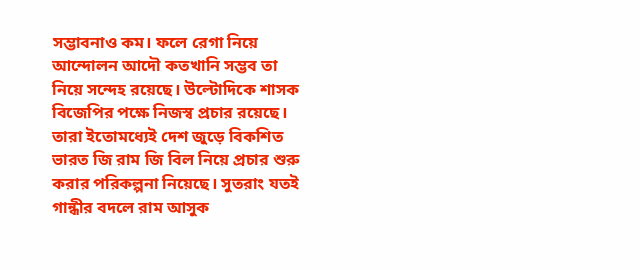সম্ভাবনাও কম। ফলে রেগা নিয়ে আন্দোলন আদৌ কতখানি সম্ভব তা নিয়ে সন্দেহ রয়েছে। উল্টোদিকে শাসক বিজেপির পক্ষে নিজস্ব প্রচার রয়েছে। তারা ইতোমধ্যেই দেশ জুড়ে বিকশিত ভারত জি রাম জি বিল নিয়ে প্রচার শুরু করার পরিকল্পনা নিয়েছে। সুতরাং যতই গান্ধীর বদলে রাম আসুক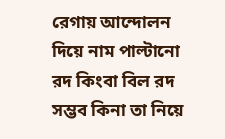রেগায় আন্দোলন দিয়ে নাম পাল্টানো রদ কিংবা বিল রদ সম্ভব কিনা তা নিয়ে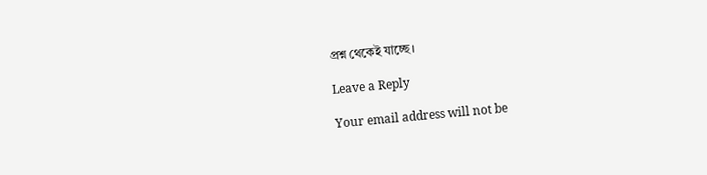প্রশ্ন থেকেই যাচ্ছে।

Leave a Reply

Your email address will not be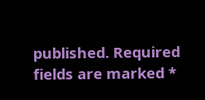published. Required fields are marked *